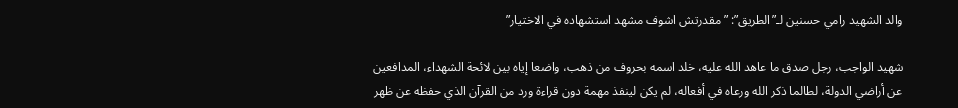والد الشهيد رامي حسنين لـ”الطريق”: ”مقدرتش اشوف مشهد استشهاده في الاختيار”

شهيد الواجب، رجل صدق ما عاهد الله عليه، خلد اسمه بحروف من ذهب، واضعا إياه بين لائحة الشهداء، المدافعين عن أراضي الدولة، لطالما ذكر الله ورعاه في أفعاله، لم يكن لينفذ مهمة دون قراءة ورد من القرآن الذي حفظه عن ظهر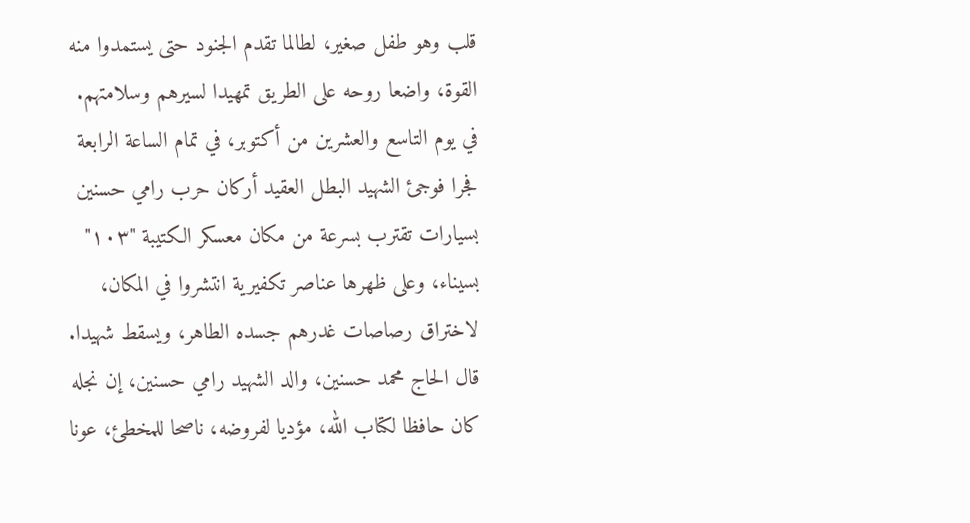قلب وهو طفل صغير، لطالما تقدم الجنود حتى يستمدوا منه القوة، واضعا روحه على الطريق تمهيدا لسيرهم وسلامتهم.
في يوم التاسع والعشرين من أكتوبر، في تمام الساعة الرابعة فجرا فوجئ الشهيد البطل العقيد أركان حرب رامي حسنين بسيارات تقترب بسرعة من مكان معسكر الكتيبة "١٠٣" بسيناء، وعلى ظهرها عناصر تكفيرية انتشروا في المكان، لاختراق رصاصات غدرهم جسده الطاهر، ويسقط شهيدا.
قال الحاج محمد حسنين، والد الشهيد رامي حسنين، إن نجله كان حافظا لكتاب الله، مؤديا لفروضه، ناصحا للمخطئ، عونا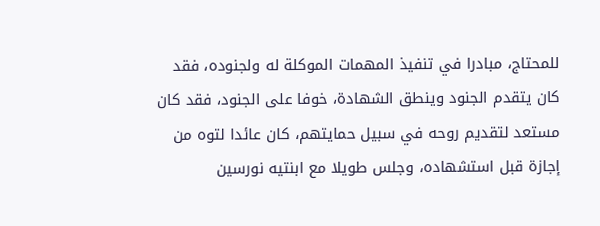للمحتاج، مبادرا في تنفيذ المهمات الموكلة له ولجنوده، فقد كان يتقدم الجنود وينطق الشهادة، خوفا على الجنود، فقد كان مستعد لتقديم روحه في سبيل حمايتهم، كان عائدا لتوه من إجازة قبل استشهاده، وجلس طويلا مع ابنتيه نورسين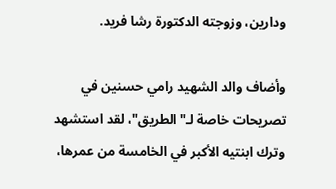ودارين، وزوجته الدكتورة رشا فريد.

وأضاف والد الشهيد رامي حسنين في تصريحات خاصة لـ"الطريق"، لقد استشهد وترك ابنتيه الأكبر في الخامسة من عمرها،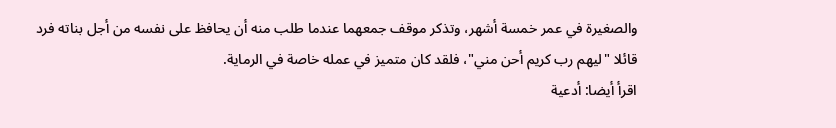والصغيرة في عمر خمسة أشهر، وتذكر موقف جمعهما عندما طلب منه أن يحافظ على نفسه من أجل بناته فرد قائلا "ليهم رب كريم أحن مني"، فلقد كان متميز في عمله خاصة في الرماية.
اقرأ أيضا: أدعية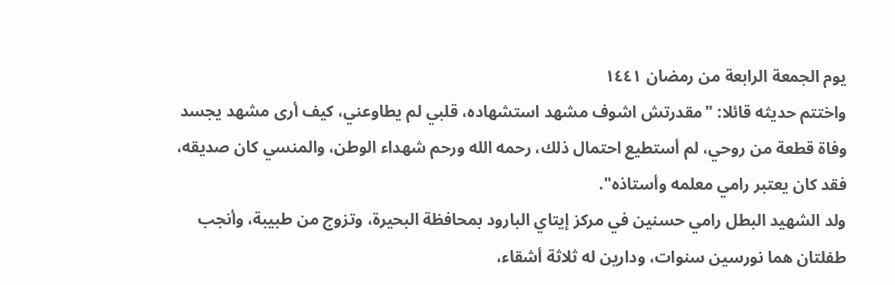يوم الجمعة الرابعة من رمضان ١٤٤١
واختتم حديثه قائلا: "مقدرتش اشوف مشهد استشهاده، قلبي لم يطاوعني، كيف أرى مشهد يجسد وفاة قطعة من روحي، لم أستطيع احتمال ذلك، رحمه الله ورحم شهداء الوطن، والمنسي كان صديقه، فقد كان يعتبر رامي معلمه وأستاذه".
ولد الشهيد البطل رامي حسنين في مركز إيتاي البارود بمحافظة البحيرة، وتزوج من طبيبة، وأنجب طفلتان هما نورسين سنوات، ودارين له ثلاثة أشقاء،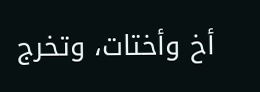أخ وأختات، وتخرج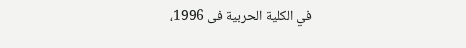في الكلية الحربية فى 1996،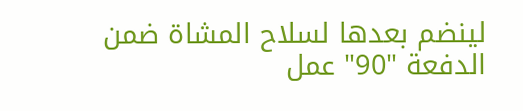لينضم بعدها لسلاح المشاة ضمن الدفعة "90" عمل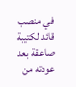في منصب قائد لكتيبة صاعقة بعد عودته من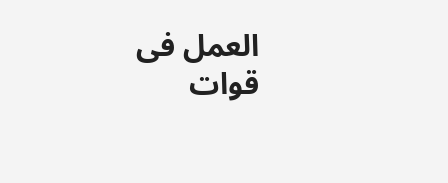العمل فى قوات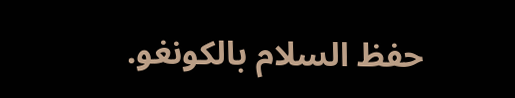حفظ السلام بالكونغو.